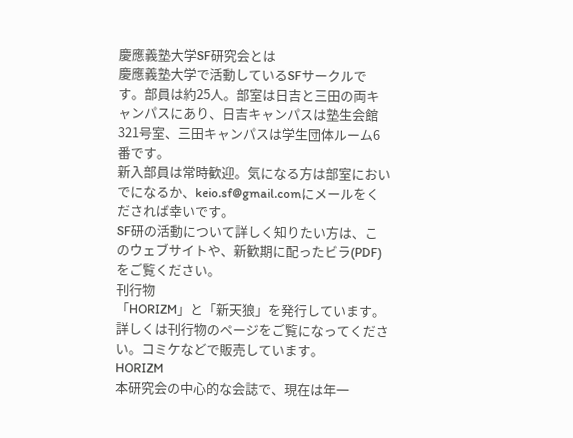慶應義塾大学SF研究会とは
慶應義塾大学で活動しているSFサークルです。部員は約25人。部室は日吉と三田の両キャンパスにあり、日吉キャンパスは塾生会館321号室、三田キャンパスは学生団体ルーム6番です。
新入部員は常時歓迎。気になる方は部室においでになるか、keio.sf@gmail.comにメールをくだされば幸いです。
SF研の活動について詳しく知りたい方は、このウェブサイトや、新歓期に配ったビラ(PDF)をご覧ください。
刊行物
「HORIZM」と「新天狼」を発行しています。詳しくは刊行物のページをご覧になってください。コミケなどで販売しています。
HORIZM
本研究会の中心的な会誌で、現在は年一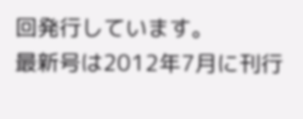回発行しています。
最新号は2012年7月に刊行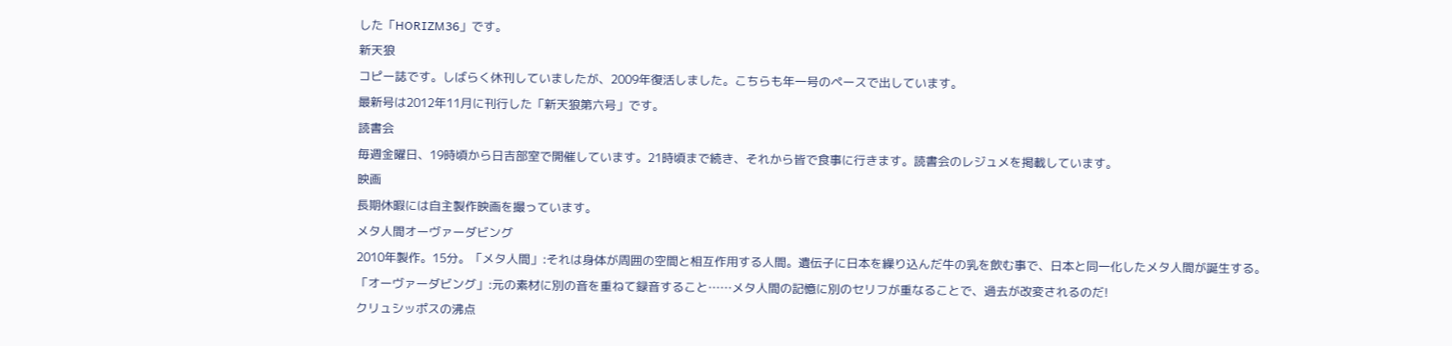した「HORIZM36」です。
新天狼
コピー誌です。しばらく休刊していましたが、2009年復活しました。こちらも年一号のペースで出しています。
最新号は2012年11月に刊行した「新天狼第六号」です。
読書会
毎週金曜日、19時頃から日吉部室で開催しています。21時頃まで続き、それから皆で食事に行きます。読書会のレジュメを掲載しています。
映画
長期休暇には自主製作映画を撮っています。
メタ人間オーヴァーダビング
2010年製作。15分。「メタ人間」:それは身体が周囲の空間と相互作用する人間。遺伝子に日本を繰り込んだ牛の乳を飲む事で、日本と同一化したメタ人間が誕生する。「オーヴァーダビング」:元の素材に別の音を重ねて録音すること……メタ人間の記憶に別のセリフが重なることで、過去が改変されるのだ!
クリュシッポスの沸点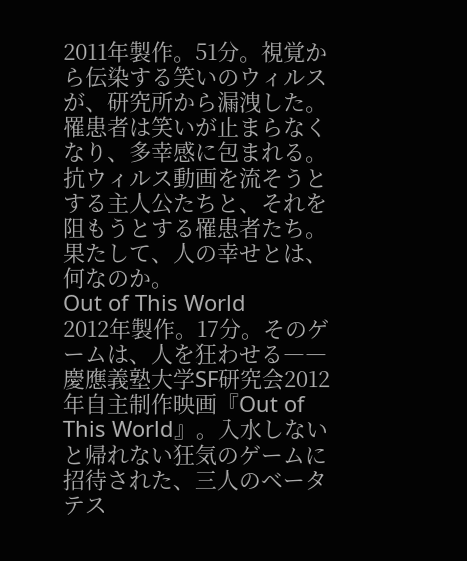2011年製作。51分。視覚から伝染する笑いのウィルスが、研究所から漏洩した。罹患者は笑いが止まらなくなり、多幸感に包まれる。抗ウィルス動画を流そうとする主人公たちと、それを阻もうとする罹患者たち。果たして、人の幸せとは、何なのか。
Out of This World
2012年製作。17分。そのゲームは、人を狂わせる――慶應義塾大学SF研究会2012年自主制作映画『Out of This World』。入水しないと帰れない狂気のゲームに招待された、三人のベータテス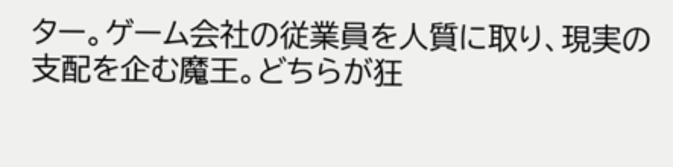ター。ゲーム会社の従業員を人質に取り、現実の支配を企む魔王。どちらが狂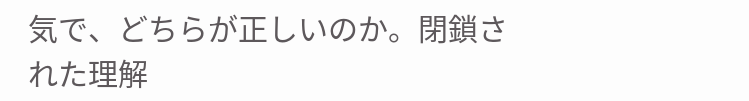気で、どちらが正しいのか。閉鎖された理解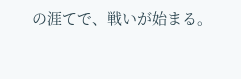の涯てで、戦いが始まる。